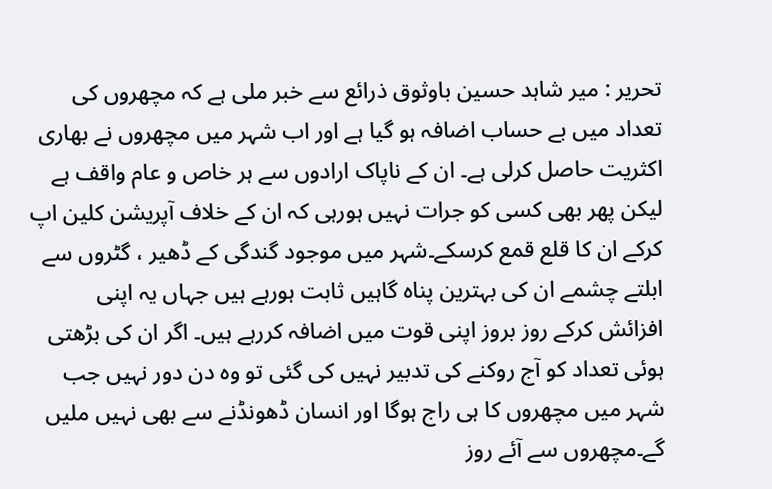تحریر : میر شاہد حسین باوثوق ذرائع سے خبر ملی ہے کہ مچھروں کی تعداد میں بے حساب اضافہ ہو گیا ہے اور اب شہر میں مچھروں نے بھاری اکثریت حاصل کرلی ہے۔ ان کے ناپاک ارادوں سے ہر خاص و عام واقف ہے لیکن پھر بھی کسی کو جرات نہیں ہورہی کہ ان کے خلاف آپریشن کلین اپ کرکے ان کا قلع قمع کرسکے۔شہر میں موجود گندگی کے ڈھیر ، گٹروں سے ابلتے چشمے ان کی بہترین پناہ گاہیں ثابت ہورہے ہیں جہاں یہ اپنی افزائش کرکے روز بروز اپنی قوت میں اضافہ کررہے ہیں۔ اگر ان کی بڑھتی ہوئی تعداد کو آج روکنے کی تدبیر نہیں کی گئی تو وہ دن دور نہیں جب شہر میں مچھروں کا ہی راج ہوگا اور انسان ڈھونڈنے سے بھی نہیں ملیں گے۔مچھروں سے آئے روز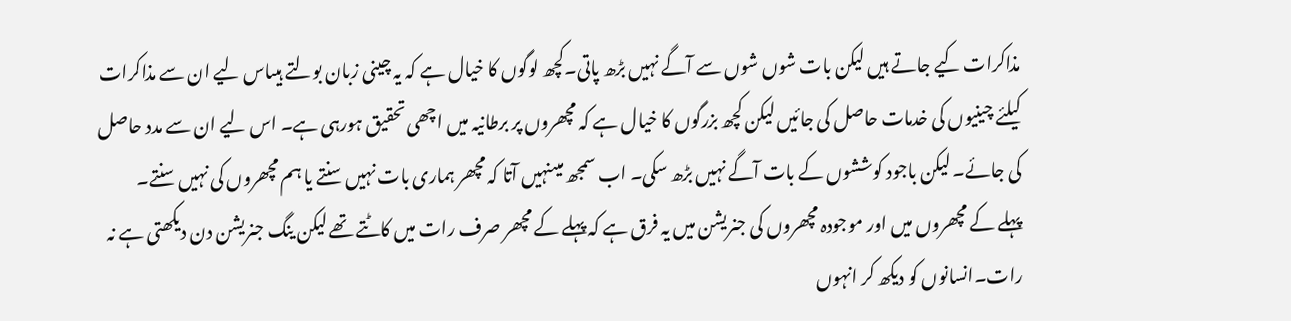مذاکرات کیے جاتے ہیں لیکن بات شوں شوں سے آگے نہیں بڑھ پاتی۔کچھ لوگوں کا خیال ہے کہ یہ چینی زبان بولتے ہیںاس لیے ان سے مذاکرات کیلئے چینیوں کی خدمات حاصل کی جائیں لیکن کچھ بزرگوں کا خیال ہے کہ مچھروں پر برطانیہ میں اچھی تحقیق ہورہی ہے۔ اس لیے ان سے مدد حاصل کی جائے۔ لیکن باجود کوششوں کے بات آگے نہیں بڑھ سکی۔ اب سمجھ میںنہیں آتا کہ مچھر ہماری بات نہیں سنتے یا ہم مچھروں کی نہیں سنتے۔
پہلے کے مچھروں میں اور موجودہ مچھروں کی جنریشن میں یہ فرق ہے کہ پہلے کے مچھر صرف رات میں کاٹتے تھے لیکن ینگ جنریشن دن دیکھتی ہے نہ رات۔انسانوں کو دیکھ کر انہوں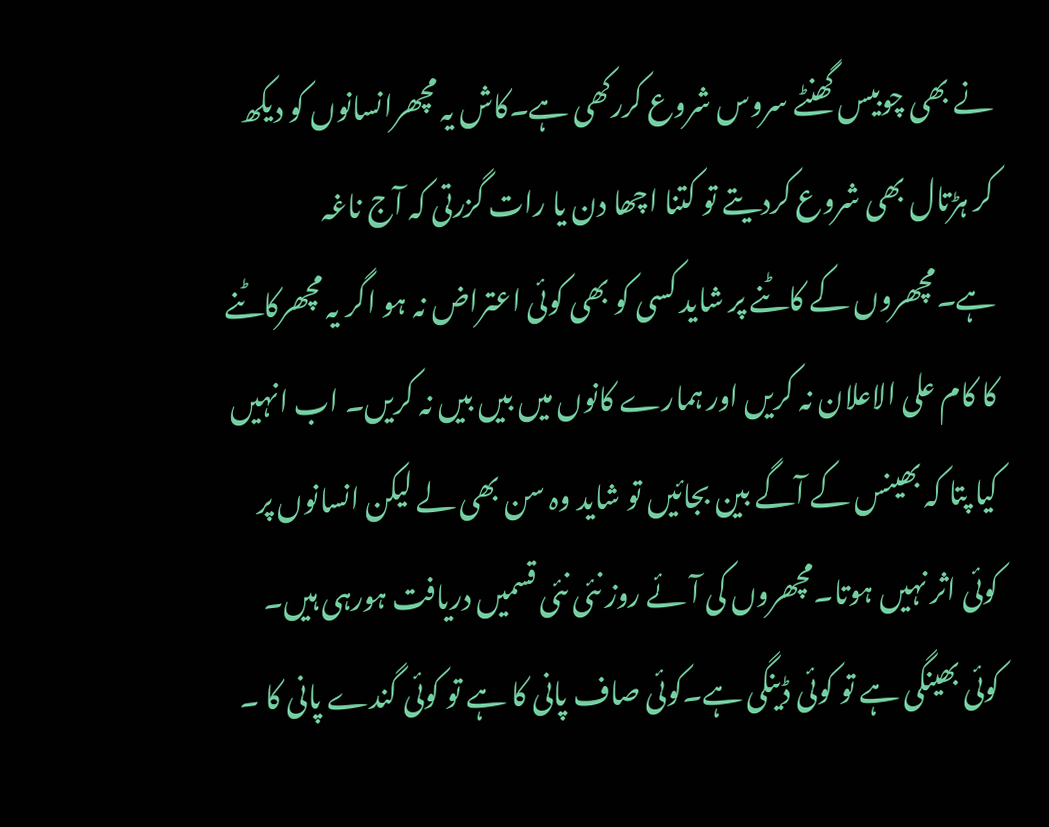نے بھی چوبیس گھنٹے سروس شروع کررکھی ہے۔کاش یہ مچھرانسانوں کو دیکھ کر ہڑتال بھی شروع کردیتے تو کتنا اچھا دن یا رات گزرتی کہ آج ناغہ ہے۔مچھروں کے کاٹنے پر شاید کسی کو بھی کوئی اعتراض نہ ہو اگر یہ مچھرکاٹنے کا کام علی الاعلان نہ کریں اور ہمارے کانوں میں بیں بیں نہ کریں۔ اب انہیں کیا پتا کہ بھینس کے آگے بین بجائیں تو شاید وہ سن بھی لے لیکن انسانوں پر کوئی اثر نہیں ہوتا۔مچھروں کی آئے روز نئی نئی قسمیں دریافت ہورہی ہیں۔ کوئی بھینگی ہے تو کوئی ڈینگی ہے۔کوئی صاف پانی کا ہے تو کوئی گندے پانی کا ۔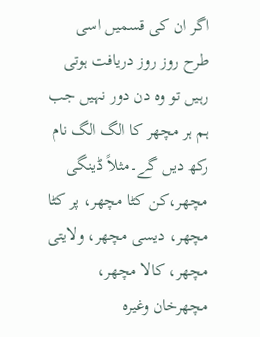اگر ان کی قسمیں اسی طرح روز روز دریافت ہوتی رہیں تو وہ دن دور نہیں جب ہم ہر مچھر کا الگ الگ نام رکھ دیں گے۔مثلاً ڈینگی مچھر،کن کٹا مچھر، پر کٹا مچھر، دیسی مچھر، ولایتی مچھر، کالا مچھر، مچھرخان وغیرہ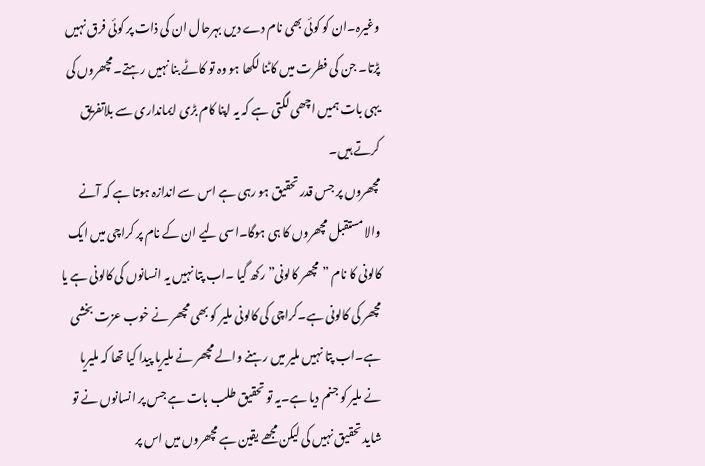وغیرہ۔ان کو کوئی بھی نام دے دیں بہرحال ان کی ذات پر کوئی فرق نہیں پڑتا۔ جن کی فطرت میں کاٹنا لکھا ہو وہ تو کاٹے بنا نہیں رہتے۔مچھروں کی یہی بات ہمیں اچھی لگتی ہے کہ یہ اپنا کام بڑی ایمانداری سے بلاتفریق کرتے ہیں۔
مچھروں پر جس قدر تحقیق ہو رہی ہے اس سے اندازہ ہوتا ہے کہ آنے والا مستقبل مچھروں کا ہی ہوگا۔اسی لیے ان کے نام پر کراچی میں ایک کالونی کا نام ”مچھر کالونی” رکھ گیا ۔اب پتا نہیں یہ انسانوں کی کالونی ہے یا مچھر کی کالونی ہے۔کراچی کی کالونی ملیر کو بھی مچھر نے خوب عزت بخشی ہے۔اب پتا نہیں ملیر میں رہنے والے مچھر نے ملیریا پیدا کیا تھا کہ ملیریا نے ملیر کو جنم دیا ہے۔یہ تو تحقیق طلب بات ہے جس پر انسانوں نے تو شاید تحقیق نہیں کی لیکن مجھے یقین ہے مچھروں میں اس پر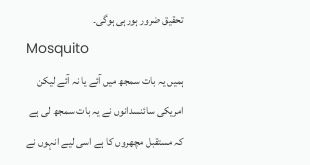تحقیق ضرور ہورہی ہوگی۔
Mosquito
ہمیں یہ بات سمجھ میں آئے یا نہ آئے لیکن امریکی سائنسدانوں نے یہ بات سمجھ لی ہے کہ مستقبل مچھروں کا ہے اسی لیے انہوں نے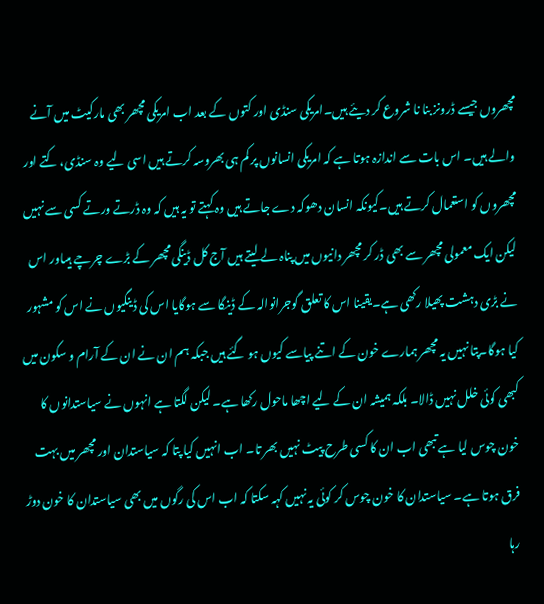مچھروں جیسے ڈرونز بنا نا شروع کر دیئے ہیں۔امریکی سنڈی اور کتوں کے بعد اب امریکی مچھر بھی مارکیٹ میں آنے والے ہیں۔ اس بات سے اندازہ ہوتا ہے کہ امریکی انسانوں پر کم ہی بھروسہ کرتے ہیں اسی لیے وہ سنڈی، کتے اور مچھروں کو استعمال کرتے ہیں۔کیونکہ انسان دھوکہ دے جاتے ہیں وہ کہتے تو یہ ہیں کہ وہ ڈرتے ورتے کسی سے نہیں لیکن ایک معمولی مچھر سے بھی ڈر کر مچھر دانیوں میں پناہ لے لیتے ہیں آج کل ڈینگی مچھر کے بڑے چرچے ہیںاور اس نے بڑی دہشت پھیلا رکھی ہے۔یقینا اس کا تعلق گوجرانوالہ کے ڈینگا سے ہوگایا اس کی ڈینگیوں نے اس کو مشہور کیا ہوگا۔پتا نہیں یہ مچھر ہمارے خون کے اتنے پیاسے کیوں ہو گئے ہیں جبکہ ہم ان نے ان کے آرام و سکون میں کبھی کوئی خلل نہیں ڈالا۔ بلکہ ہمیشہ ان کے لیے اچھا ماحول رکھا ہے۔ لیکن لگتا ہے انہوں نے سیاستدانوں کا خون چوس لیا ہے تبھی اب ان کا کسی طرح پیٹ نہیں بھر تا۔ اب انہیں کیا پتا کہ سیاستدان اور مچھر میں بہت فرق ہوتا ہے۔ سیاستدان کا خون چوس کر کوئی یہ نہیں کہہ سکتا کہ اب اس کی رگوں میں بھی سیاستدان کا خون دوڑ رہا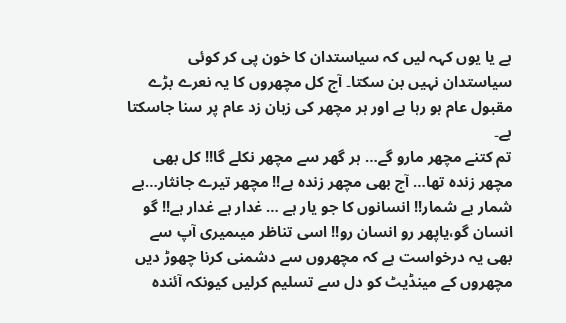ہے یا یوں کہہ لیں کہ سیاستدان کا خون پی کر کوئی سیاستدان نہیں بن سکتا۔ آج کل مچھروں کا یہ نعرے بڑے مقبول عام ہو رہا ہے اور ہر مچھر کی زبان زد عام پر سنا جاسکتا ہے۔
تم کتنے مچھر مارو گے… ہر گھر سے مچھر نکلے گا!! کل بھی مچھر زندہ تھا… آج بھی مچھر زندہ ہے!! مچھر تیرے جانثار…بے شمار بے شمار!! انسانوں کا جو یار ہے … غدار ہے غدار ہے!! گو انسان گو،یاپھر رو انسان رو!! اسی تناظر میںمیری آپ سے بھی یہ درخواست ہے کہ مچھروں سے دشمنی کرنا چھوڑ دیں مچھروں کے مینڈیٹ کو دل سے تسلیم کرلیں کیونکہ آئندہ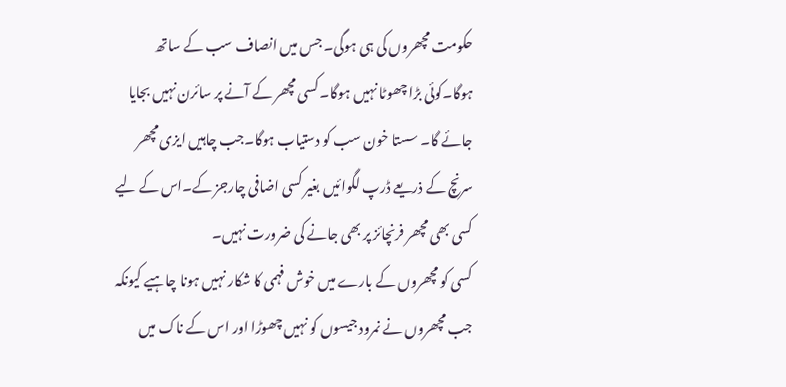حکومت مچھروں کی ہی ہوگی۔ جس میں انصاف سب کے ساتھ ہوگا۔کوئی بڑا چھوٹا نہیں ہوگا۔ کسی مچھر کے آنے پر سائرن نہیں بجایا جائے گا۔ سستا خون سب کو دستیاب ہوگا۔جب چاہیں ایزی مچھر سرنچ کے ذریعے ڈرپ لگوائیں بغیر کسی اضافی چارجز کے۔اس کے لیے کسی بھی مچھر فرنچائز پر بھی جانے کی ضرورت نہیں۔
کسی کو مچھروں کے بارے میں خوش فہمی کا شکار نہیں ہونا چاہیے کیونکہ جب مچھروں نے نمرود جیسوں کو نہیں چھوڑا اور اس کے ناک میں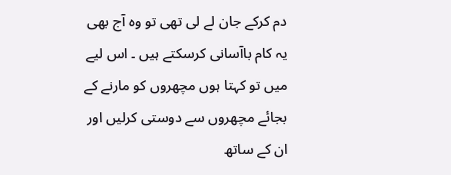دم کرکے جان لے لی تھی تو وہ آج بھی یہ کام باآسانی کرسکتے ہیں ۔ اس لیے میں تو کہتا ہوں مچھروں کو مارنے کے بجائے مچھروں سے دوستی کرلیں اور ان کے ساتھ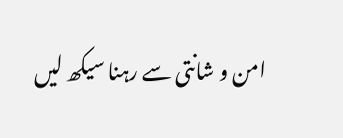امن و شانتی سے رہنا سیکھ لیں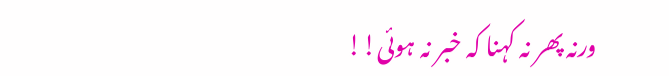ورنہ پھر نہ کہنا کہ خبر نہ ہوئی!!